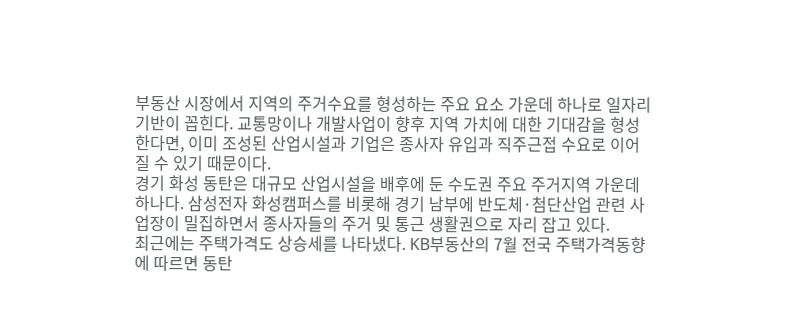부동산 시장에서 지역의 주거수요를 형성하는 주요 요소 가운데 하나로 일자리 기반이 꼽힌다. 교통망이나 개발사업이 향후 지역 가치에 대한 기대감을 형성한다면, 이미 조성된 산업시설과 기업은 종사자 유입과 직주근접 수요로 이어질 수 있기 때문이다.
경기 화성 동탄은 대규모 산업시설을 배후에 둔 수도권 주요 주거지역 가운데 하나다. 삼성전자 화성캠퍼스를 비롯해 경기 남부에 반도체·첨단산업 관련 사업장이 밀집하면서 종사자들의 주거 및 통근 생활권으로 자리 잡고 있다.
최근에는 주택가격도 상승세를 나타냈다. KB부동산의 7월 전국 주택가격동향에 따르면 동탄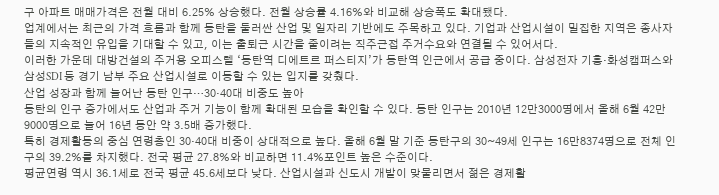구 아파트 매매가격은 전월 대비 6.25% 상승했다. 전월 상승률 4.16%와 비교해 상승폭도 확대됐다.
업계에서는 최근의 가격 흐름과 함께 동탄을 둘러싼 산업 및 일자리 기반에도 주목하고 있다. 기업과 산업시설이 밀집한 지역은 종사자들의 지속적인 유입을 기대할 수 있고, 이는 출퇴근 시간을 줄이려는 직주근접 주거수요와 연결될 수 있어서다.
이러한 가운데 대방건설의 주거용 오피스텔 ‘동탄역 디에트르 퍼스티지’가 동탄역 인근에서 공급 중이다. 삼성전자 기흥·화성캠퍼스와 삼성SDI 등 경기 남부 주요 산업시설로 이동할 수 있는 입지를 갖췄다.
산업 성장과 함께 늘어난 동탄 인구…30·40대 비중도 높아
동탄의 인구 증가에서도 산업과 주거 기능이 함께 확대된 모습을 확인할 수 있다. 동탄 인구는 2010년 12만3000명에서 올해 6월 42만9000명으로 늘어 16년 동안 약 3.5배 증가했다.
특히 경제활동의 중심 연령층인 30·40대 비중이 상대적으로 높다. 올해 6월 말 기준 동탄구의 30~49세 인구는 16만8374명으로 전체 인구의 39.2%를 차지했다. 전국 평균 27.8%와 비교하면 11.4%포인트 높은 수준이다.
평균연령 역시 36.1세로 전국 평균 45.6세보다 낮다. 산업시설과 신도시 개발이 맞물리면서 젊은 경제활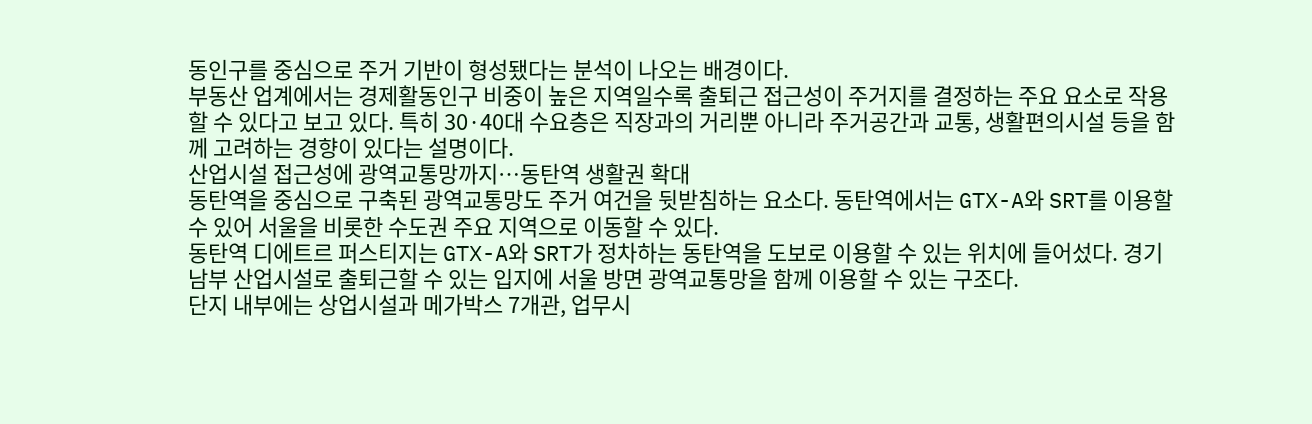동인구를 중심으로 주거 기반이 형성됐다는 분석이 나오는 배경이다.
부동산 업계에서는 경제활동인구 비중이 높은 지역일수록 출퇴근 접근성이 주거지를 결정하는 주요 요소로 작용할 수 있다고 보고 있다. 특히 30·40대 수요층은 직장과의 거리뿐 아니라 주거공간과 교통, 생활편의시설 등을 함께 고려하는 경향이 있다는 설명이다.
산업시설 접근성에 광역교통망까지…동탄역 생활권 확대
동탄역을 중심으로 구축된 광역교통망도 주거 여건을 뒷받침하는 요소다. 동탄역에서는 GTX-A와 SRT를 이용할 수 있어 서울을 비롯한 수도권 주요 지역으로 이동할 수 있다.
동탄역 디에트르 퍼스티지는 GTX-A와 SRT가 정차하는 동탄역을 도보로 이용할 수 있는 위치에 들어섰다. 경기 남부 산업시설로 출퇴근할 수 있는 입지에 서울 방면 광역교통망을 함께 이용할 수 있는 구조다.
단지 내부에는 상업시설과 메가박스 7개관, 업무시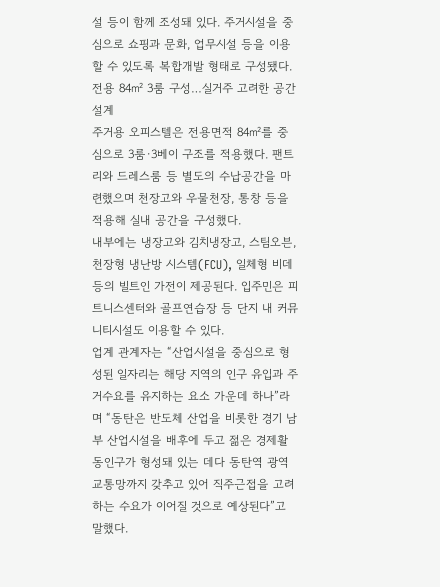설 등이 함께 조성돼 있다. 주거시설을 중심으로 쇼핑과 문화, 업무시설 등을 이용할 수 있도록 복합개발 형태로 구성됐다.
전용 84㎡ 3룸 구성…실거주 고려한 공간 설계
주거용 오피스텔은 전용면적 84㎡를 중심으로 3룸·3베이 구조를 적용했다. 팬트리와 드레스룸 등 별도의 수납공간을 마련했으며 천장고와 우물천장, 통창 등을 적용해 실내 공간을 구성했다.
내부에는 냉장고와 김치냉장고, 스팀오븐, 천장형 냉난방 시스템(FCU), 일체형 비데 등의 빌트인 가전이 제공된다. 입주민은 피트니스센터와 골프연습장 등 단지 내 커뮤니티시설도 이용할 수 있다.
업계 관계자는 “산업시설을 중심으로 형성된 일자리는 해당 지역의 인구 유입과 주거수요를 유지하는 요소 가운데 하나”라며 “동탄은 반도체 산업을 비롯한 경기 남부 산업시설을 배후에 두고 젊은 경제활동인구가 형성돼 있는 데다 동탄역 광역교통망까지 갖추고 있어 직주근접을 고려하는 수요가 이어질 것으로 예상된다”고 말했다.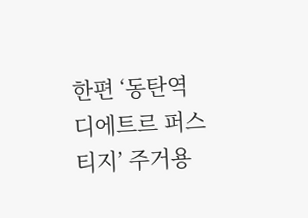한편 ‘동탄역 디에트르 퍼스티지’ 주거용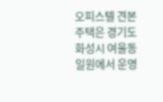오피스텔 견본주택은 경기도 화성시 여울동 일원에서 운영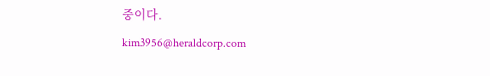중이다.
kim3956@heraldcorp.com